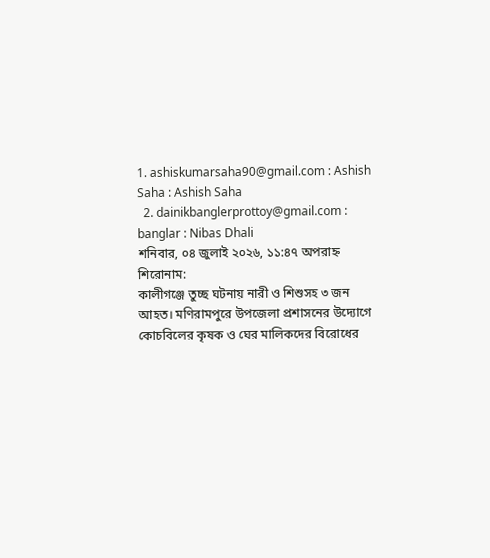1. ashiskumarsaha90@gmail.com : Ashish Saha : Ashish Saha
  2. dainikbanglerprottoy@gmail.com : banglar : Nibas Dhali
শনিবার, ০৪ জুলাই ২০২৬, ১১:৪৭ অপরাহ্ন
শিরোনাম:
কালীগঞ্জে তুচ্ছ ঘটনায় নারী ও শিশুসহ ৩ জন আহত। মণিরামপুরে উপজেলা প্রশাসনের উদ্যোগে কোচবিলের কৃষক ও ঘের মালিকদের বিরোধের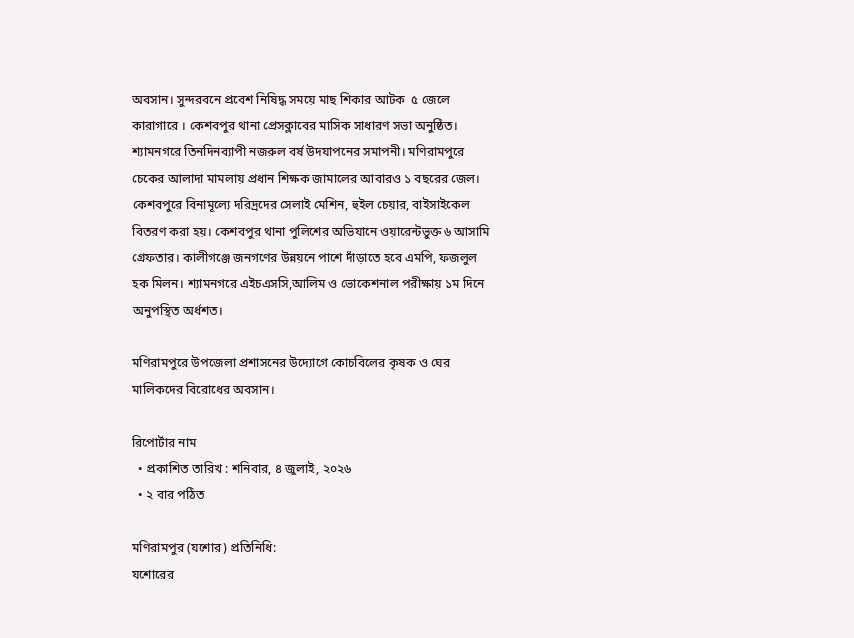অবসান। সুন্দরবনে প্রবেশ নিষিদ্ধ সময়ে মাছ শিকার আটক  ৫ জেলে কারাগারে । কেশবপুর থানা প্রেসক্লাবের মাসিক সাধারণ সভা অনুষ্ঠিত। শ্যামনগরে তিনদিনব্যাপী নজরুল বর্ষ উদযাপনের সমাপনী। মণিরামপুরে চেকের আলাদা মামলায় প্রধান শিক্ষক জামালের আবারও ১ বছরের জেল। কেশবপুরে বিনামূল্যে দরিদ্রদের সেলাই মেশিন, হুইল চেয়ার, বাইসাইকেল বিতরণ করা হয়। কেশবপুর থানা পুলিশের অভিযানে ওয়ারেন্টভুক্ত ৬ আসামি গ্রেফতার। কালীগঞ্জে জনগণের উন্নয়নে পাশে দাঁড়াতে হবে এমপি, ফজলুল হক মিলন। শ্যামনগরে এইচএসসি,আলিম ও ভোকেশনাল পরীক্ষায় ১ম দিনে অনুপস্থিত অর্ধশত।

মণিরামপুরে উপজেলা প্রশাসনের উদ্যোগে কোচবিলের কৃষক ও ঘের মালিকদের বিরোধের অবসান।

রিপোর্টার নাম
  • প্রকাশিত তারিখ : শনিবার, ৪ জুলাই, ২০২৬
  • ২ বার পঠিত

মণিরামপুর (যশোর) প্রতিনিধি:
যশোরের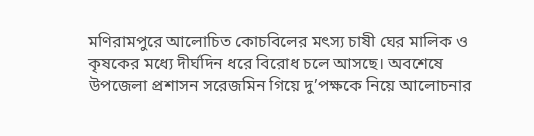মণিরামপুরে আলোচিত কোচবিলের মৎস্য চাষী ঘের মালিক ও কৃষকের মধ্যে দীর্ঘদিন ধরে বিরোধ চলে আসছে। অবশেষে উপজেলা প্রশাসন সরেজমিন গিয়ে দু’পক্ষকে নিয়ে আলোচনার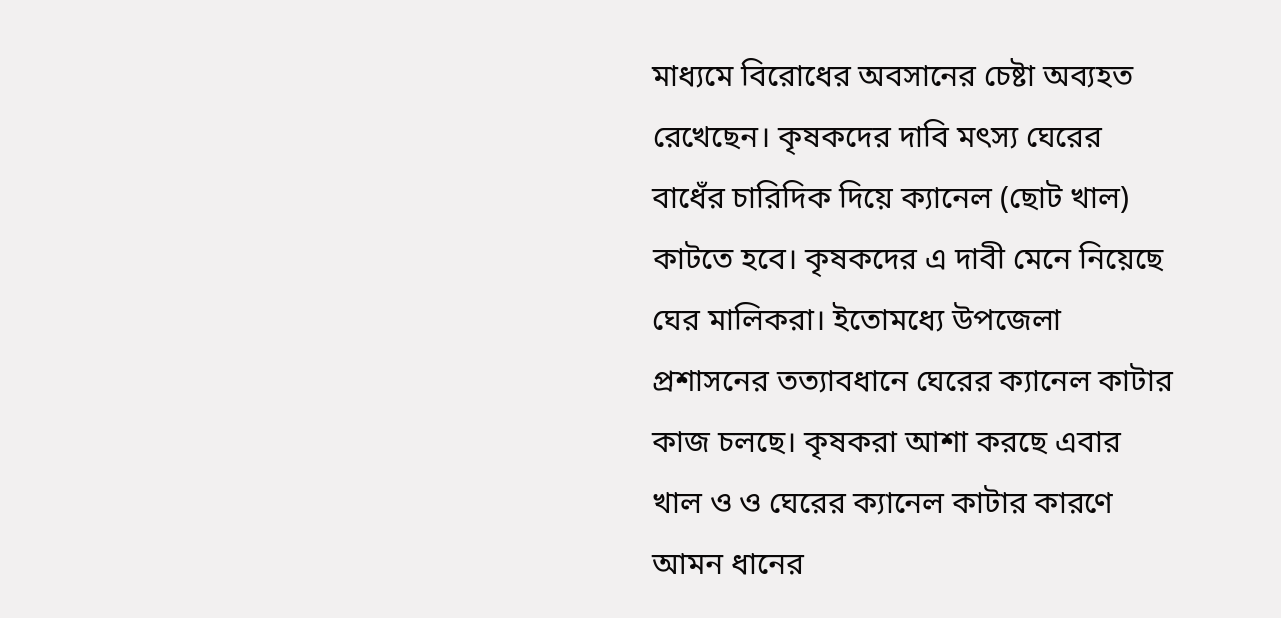মাধ্যমে বিরোধের অবসানের চেষ্টা অব্যহত রেখেছেন। কৃষকদের দাবি মৎস্য ঘেরের বাধেঁর চারিদিক দিয়ে ক্যানেল (ছোট খাল) কাটতে হবে। কৃষকদের এ দাবী মেনে নিয়েছে ঘের মালিকরা। ইতোমধ্যে উপজেলা প্রশাসনের তত্যাবধানে ঘেরের ক্যানেল কাটার কাজ চলছে। কৃষকরা আশা করছে এবার খাল ও ও ঘেরের ক্যানেল কাটার কারণে আমন ধানের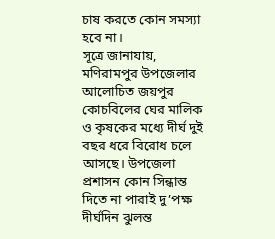চাষ করতে কোন সমস্যা হবে না।
সূত্রে জানাযায়, মণিরামপুর উপজেলার আলোচিত জয়পুর কোচবিলের ঘের মালিক ও কৃষকের মধ্যে দীর্ঘ দুই বছর ধরে বিরোধ চলে আসছে। উপজেলা প্রশাসন কোন সিন্ধান্ত দিতে না পারাই দু’পক্ষ দীর্ঘদিন ঝুলন্ত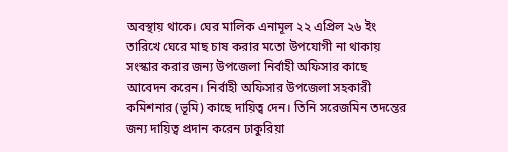অবস্থায় থাকে। ঘের মালিক এনামূল ২২ এপ্রিল ২৬ ইং তারিখে ঘেরে মাছ চাষ করার মতো উপযোগী না থাকায় সংস্কার করার জন্য উপজেলা নির্বাহী অফিসার কাছে আবেদন করেন। নির্বাহী অফিসার উপজেলা সহকারী কমিশনার (ভূমি) কাছে দায়িত্ব দেন। তিনি সরেজমিন তদন্তের জন্য দায়িত্ব প্রদান করেন ঢাকুরিয়া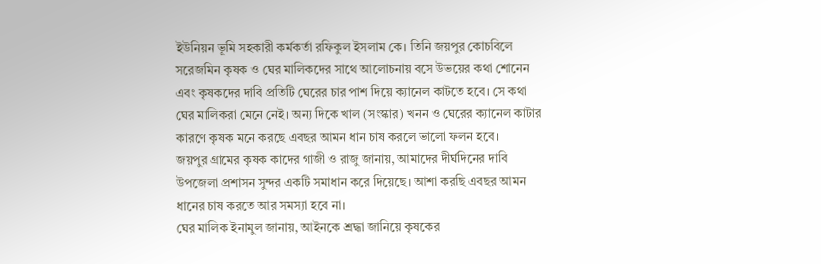ইউনিয়ন ভূমি সহকারী কর্মকর্তা রফিকুল ইসলাম কে। তিনি জয়পুর কোচবিলে সরেজমিন কৃষক ও ঘের মালিকদের সাথে আলোচনায় বসে উভয়ের কথা শোনেন এবং কৃষকদের দাবি প্রতিটি ঘেরের চার পাশ দিয়ে ক্যানেল কাটতে হবে। সে কথা ঘের মালিকরা মেনে নেই। অন্য দিকে খাল (সংস্কার) খনন ও ঘেরের ক্যানেল কাটার কারণে কৃষক মনে করছে এবছর আমন ধান চাষ করলে ভালো ফলন হবে।
জয়পুর গ্রামের কৃষক কাদের গাজী ও রাজু জানায়, আমাদের দীর্ঘদিনের দাবি উপজেলা প্রশাসন সুন্দর একটি সমাধান করে দিয়েছে। আশা করছি এবছর আমন ধানের চাষ করতে আর সমস্যা হবে না।
ঘের মালিক ইনামুল জানায়, আইনকে শ্রদ্ধা জানিয়ে কৃষকের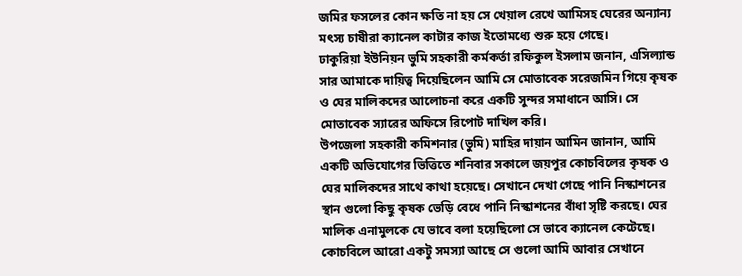জমির ফসলের কোন ক্ষতি না হয় সে খেয়াল রেখে আমিসহ ঘেরের অন্যান্য মৎস্য চাষীরা ক্যানেল কাটার কাজ ইতোমধ্যে শুরু হয়ে গেছে।
ঢাকুরিয়া ইউনিয়ন ভুমি সহকারী কর্মকর্তা রফিকুল ইসলাম জনান, এসিল্যান্ড সার আমাকে দায়িত্ব দিয়েছিলেন আমি সে মোতাবেক সরেজমিন গিয়ে কৃষক ও ঘের মালিকদের আলোচনা করে একটি সুন্দর সমাধানে আসি। সে মোতাবেক স্যারের অফিসে রিপোট দাখিল করি।
উপজেলা সহকারী কমিশনার (ভুমি) মাহির দায়ান আমিন জানান, আমি একটি অভিযোগের ভিত্তিতে শনিবার সকালে জয়পুর কোচবিলের কৃষক ও ঘের মালিকদের সাথে কাথা হয়েছে। সেখানে দেখা গেছে পানি নিস্কাশনের স্থান গুলো কিছু কৃষক ভেড়ি বেধে পানি নিস্কাশনের বাঁধা সৃষ্টি করছে। ঘের মালিক এনামুলকে যে ভাবে বলা হয়েছিলো সে ভাবে ক্যানেল কেটেছে। কোচবিলে আরো একটু সমস্যা আছে সে গুলো আমি আবার সেখানে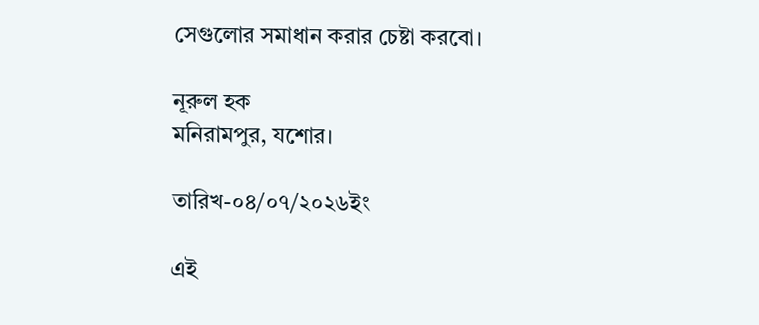সেগুলোর সমাধান করার চেষ্টা করবো।

নূরুল হক
মনিরামপুর, যশোর।

তারিখ-০৪/০৭/২০২৬ইং

এই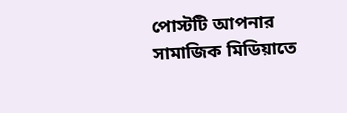পোস্টটি আপনার সামাজিক মিডিয়াতে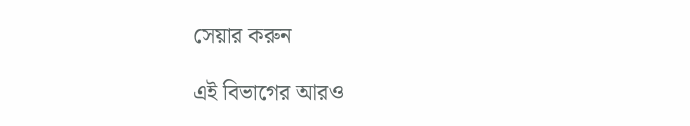সেয়ার করুন

এই বিভাগের আরও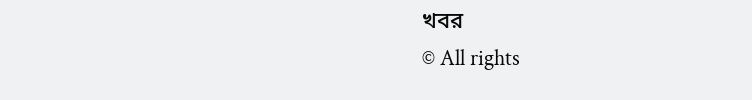খবর
© All rights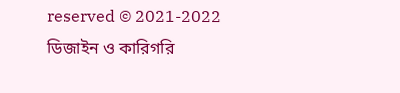reserved © 2021-2022
ডিজাইন ও কারিগরি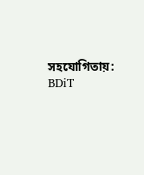সহযোগিতায়: BDiT